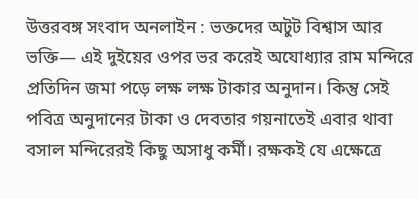উত্তরবঙ্গ সংবাদ অনলাইন : ভক্তদের অটুট বিশ্বাস আর ভক্তি— এই দুইয়ের ওপর ভর করেই অযোধ্যার রাম মন্দিরে প্রতিদিন জমা পড়ে লক্ষ লক্ষ টাকার অনুদান। কিন্তু সেই পবিত্র অনুদানের টাকা ও দেবতার গয়নাতেই এবার থাবা বসাল মন্দিরেরই কিছু অসাধু কর্মী। রক্ষকই যে এক্ষেত্রে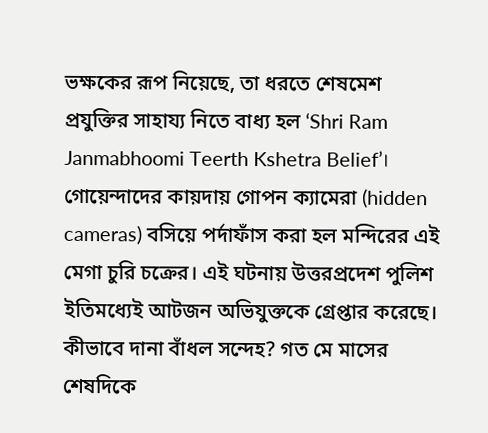ভক্ষকের রূপ নিয়েছে, তা ধরতে শেষমেশ প্রযুক্তির সাহায্য নিতে বাধ্য হল ‘Shri Ram Janmabhoomi Teerth Kshetra Belief’। গোয়েন্দাদের কায়দায় গোপন ক্যামেরা (hidden cameras) বসিয়ে পর্দাফাঁস করা হল মন্দিরের এই মেগা চুরি চক্রের। এই ঘটনায় উত্তরপ্রদেশ পুলিশ ইতিমধ্যেই আটজন অভিযুক্তকে গ্রেপ্তার করেছে।
কীভাবে দানা বাঁধল সন্দেহ? গত মে মাসের শেষদিকে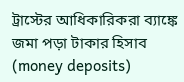ট্রাস্টের আধিকারিকরা ব্যাঙ্কে জমা পড়া টাকার হিসাব (money deposits)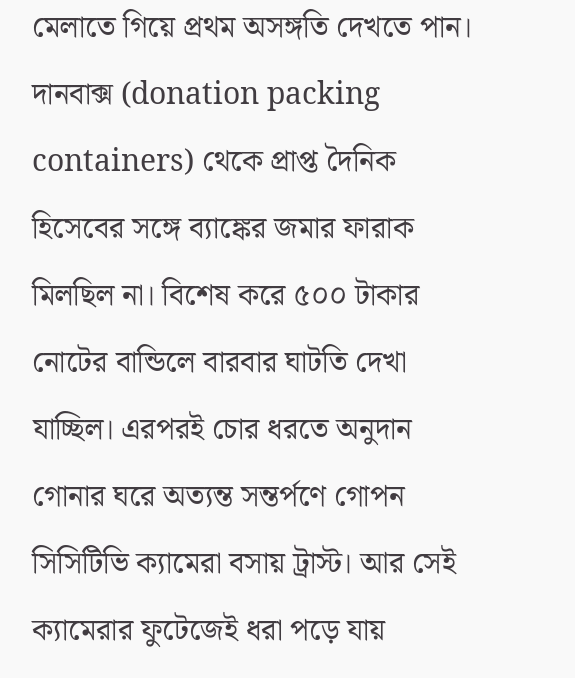মেলাতে গিয়ে প্রথম অসঙ্গতি দেখতে পান। দানবাক্স (donation packing containers) থেকে প্রাপ্ত দৈনিক হিসেবের সঙ্গে ব্যাঙ্কের জমার ফারাক মিলছিল না। বিশেষ করে ৫০০ টাকার নোটের বান্ডিলে বারবার ঘাটতি দেখা যাচ্ছিল। এরপরই চোর ধরতে অনুদান গোনার ঘরে অত্যন্ত সন্তর্পণে গোপন সিসিটিভি ক্যামেরা বসায় ট্রাস্ট। আর সেই ক্যামেরার ফুটেজেই ধরা পড়ে যায়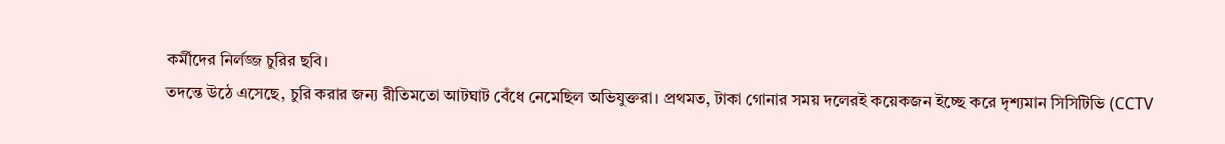কর্মীদের নির্লজ্জ চুরির ছবি।
তদন্তে উঠে এসেছে, চুরি করার জন্য রীতিমতো আটঘাট বেঁধে নেমেছিল অভিযুক্তরা। প্রথমত, টাকা গোনার সময় দলেরই কয়েকজন ইচ্ছে করে দৃশ্যমান সিসিটিভি (CCTV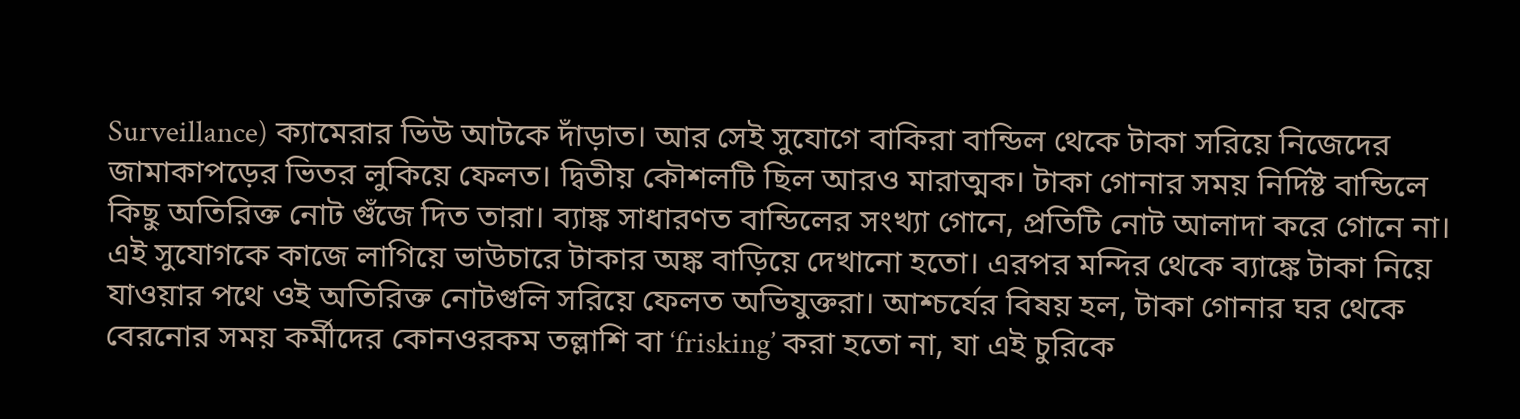Surveillance) ক্যামেরার ভিউ আটকে দাঁড়াত। আর সেই সুযোগে বাকিরা বান্ডিল থেকে টাকা সরিয়ে নিজেদের জামাকাপড়ের ভিতর লুকিয়ে ফেলত। দ্বিতীয় কৌশলটি ছিল আরও মারাত্মক। টাকা গোনার সময় নির্দিষ্ট বান্ডিলে কিছু অতিরিক্ত নোট গুঁজে দিত তারা। ব্যাঙ্ক সাধারণত বান্ডিলের সংখ্যা গোনে, প্রতিটি নোট আলাদা করে গোনে না। এই সুযোগকে কাজে লাগিয়ে ভাউচারে টাকার অঙ্ক বাড়িয়ে দেখানো হতো। এরপর মন্দির থেকে ব্যাঙ্কে টাকা নিয়ে যাওয়ার পথে ওই অতিরিক্ত নোটগুলি সরিয়ে ফেলত অভিযুক্তরা। আশ্চর্যের বিষয় হল, টাকা গোনার ঘর থেকে বেরনোর সময় কর্মীদের কোনওরকম তল্লাশি বা ‘frisking’ করা হতো না, যা এই চুরিকে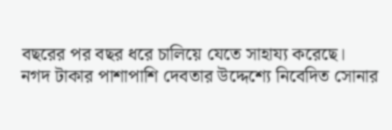বছরের পর বছর ধরে চালিয়ে যেতে সাহায্য করেছে।
নগদ টাকার পাশাপাশি দেবতার উদ্দেশ্যে নিবেদিত সোনার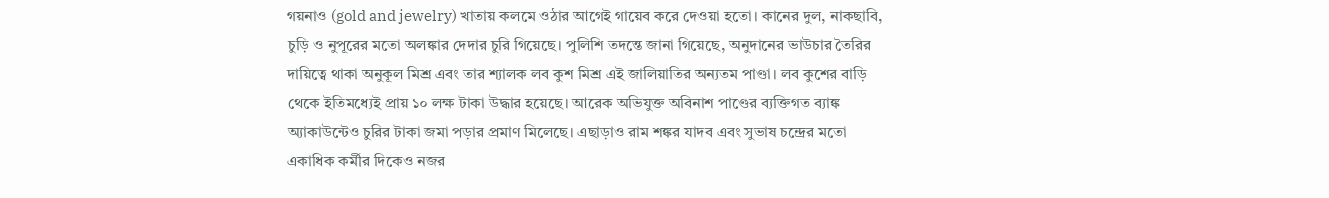গয়নাও (gold and jewelry) খাতায় কলমে ওঠার আগেই গায়েব করে দেওয়া হতো। কানের দুল, নাকছাবি, চুড়ি ও নুপূরের মতো অলঙ্কার দেদার চুরি গিয়েছে। পুলিশি তদন্তে জানা গিয়েছে, অনুদানের ভাউচার তৈরির দায়িত্বে থাকা অনুকূল মিশ্র এবং তার শ্যালক লব কুশ মিশ্র এই জালিয়াতির অন্যতম পাণ্ডা। লব কুশের বাড়ি থেকে ইতিমধ্যেই প্রায় ১০ লক্ষ টাকা উদ্ধার হয়েছে। আরেক অভিযুক্ত অবিনাশ পাণ্ডের ব্যক্তিগত ব্যাঙ্ক অ্যাকাউন্টেও চুরির টাকা জমা পড়ার প্রমাণ মিলেছে। এছাড়াও রাম শঙ্কর যাদব এবং সুভাষ চন্দ্রের মতো একাধিক কর্মীর দিকেও নজর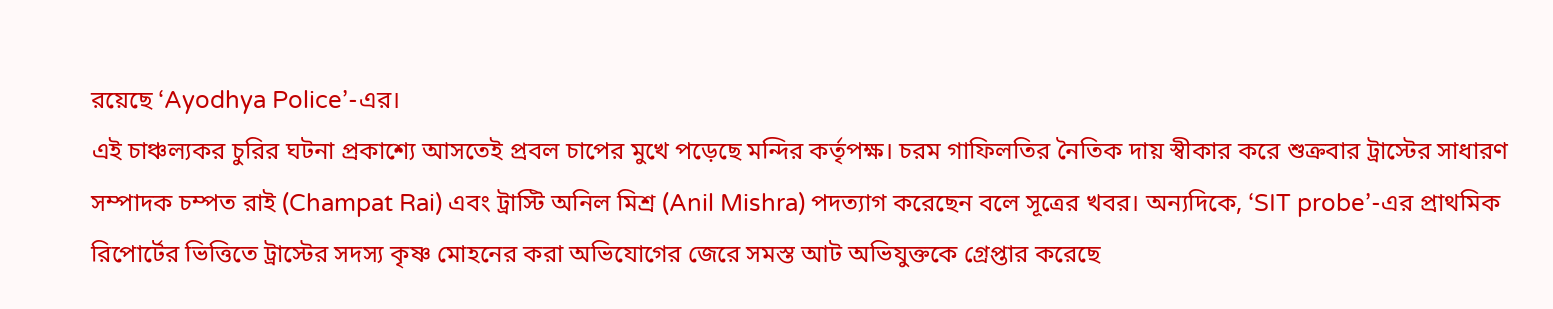রয়েছে ‘Ayodhya Police’-এর।
এই চাঞ্চল্যকর চুরির ঘটনা প্রকাশ্যে আসতেই প্রবল চাপের মুখে পড়েছে মন্দির কর্তৃপক্ষ। চরম গাফিলতির নৈতিক দায় স্বীকার করে শুক্রবার ট্রাস্টের সাধারণ সম্পাদক চম্পত রাই (Champat Rai) এবং ট্রাস্টি অনিল মিশ্র (Anil Mishra) পদত্যাগ করেছেন বলে সূত্রের খবর। অন্যদিকে, ‘SIT probe’-এর প্রাথমিক রিপোর্টের ভিত্তিতে ট্রাস্টের সদস্য কৃষ্ণ মোহনের করা অভিযোগের জেরে সমস্ত আট অভিযুক্তকে গ্রেপ্তার করেছে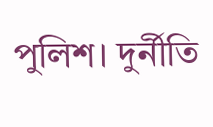পুলিশ। দুর্নীতি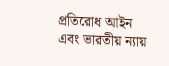প্রতিরোধ আইন এবং ভারতীয় ন্যায়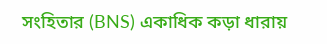সংহিতার (BNS) একাধিক কড়া ধারায়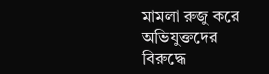মামলা রুজু করে অভিযুক্তদের বিরুদ্ধে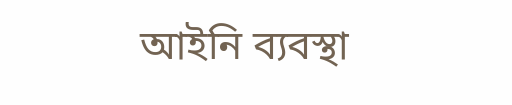আইনি ব্যবস্থা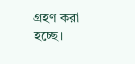গ্রহণ করা হচ্ছে।